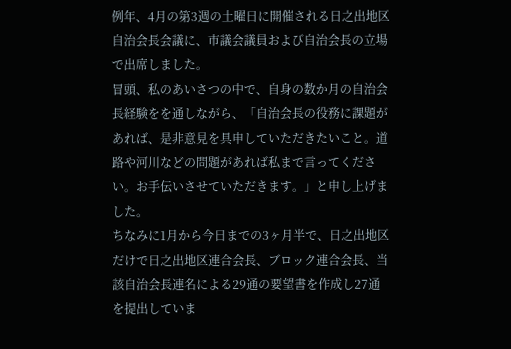例年、4月の第3週の土曜日に開催される日之出地区自治会長会議に、市議会議員および自治会長の立場で出席しました。
冒頭、私のあいさつの中で、自身の数か月の自治会長経験をを通しながら、「自治会長の役務に課題があれば、是非意見を具申していただきたいこと。道路や河川などの問題があれば私まで言ってください。お手伝いさせていただきます。」と申し上げました。
ちなみに1月から今日までの3ヶ月半で、日之出地区だけで日之出地区連合会長、ブロック連合会長、当該自治会長連名による29通の要望書を作成し27通を提出していま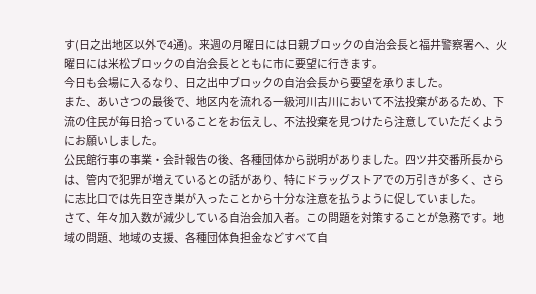す(日之出地区以外で4通)。来週の月曜日には日親ブロックの自治会長と福井警察署へ、火曜日には米松ブロックの自治会長とともに市に要望に行きます。
今日も会場に入るなり、日之出中ブロックの自治会長から要望を承りました。
また、あいさつの最後で、地区内を流れる一級河川古川において不法投棄があるため、下流の住民が毎日拾っていることをお伝えし、不法投棄を見つけたら注意していただくようにお願いしました。
公民館行事の事業・会計報告の後、各種団体から説明がありました。四ツ井交番所長からは、管内で犯罪が増えているとの話があり、特にドラッグストアでの万引きが多く、さらに志比口では先日空き巣が入ったことから十分な注意を払うように促していました。
さて、年々加入数が減少している自治会加入者。この問題を対策することが急務です。地域の問題、地域の支援、各種団体負担金などすべて自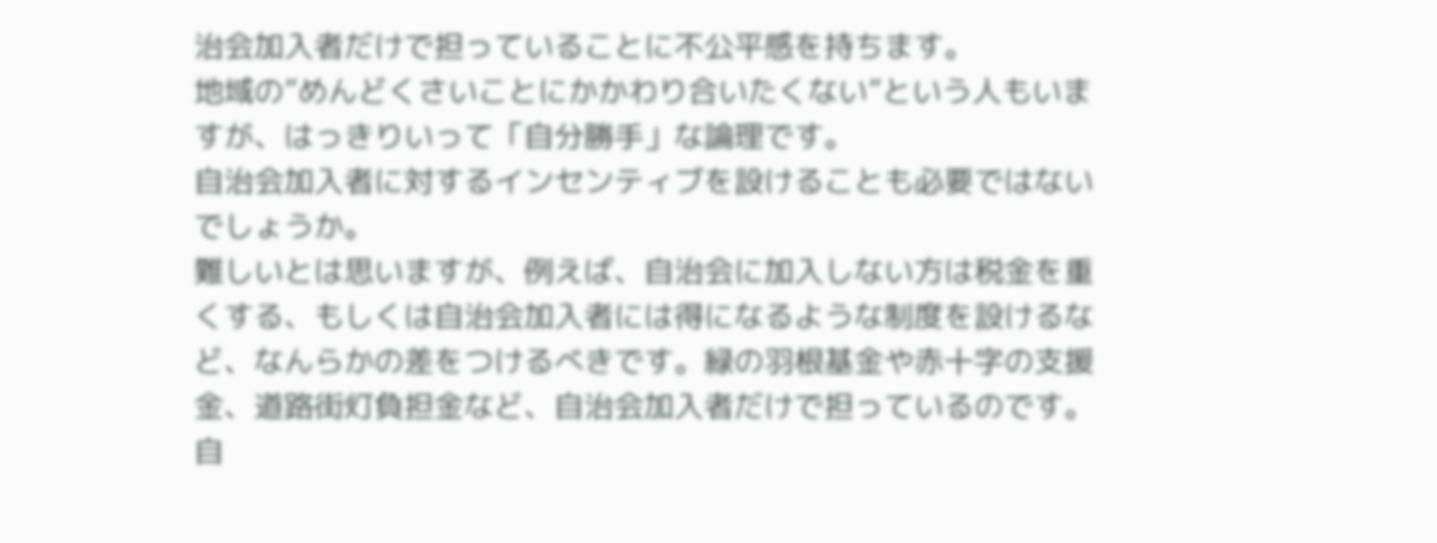治会加入者だけで担っていることに不公平感を持ちます。
地域の”めんどくさいことにかかわり合いたくない”という人もいますが、はっきりいって「自分勝手」な論理です。
自治会加入者に対するインセンティブを設けることも必要ではないでしょうか。
難しいとは思いますが、例えば、自治会に加入しない方は税金を重くする、もしくは自治会加入者には得になるような制度を設けるなど、なんらかの差をつけるべきです。緑の羽根基金や赤十字の支援金、道路街灯負担金など、自治会加入者だけで担っているのです。自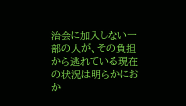治会に加入しない一部の人が、その負担から逃れている現在の状況は明らかにおか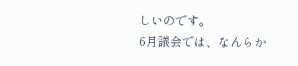しいのです。
6月議会では、なんらか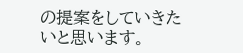の提案をしていきたいと思います。